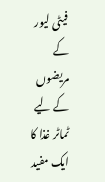فیٹی لیور کے مریضوں کے لیے ٹماٹر غذا کا ایک مفید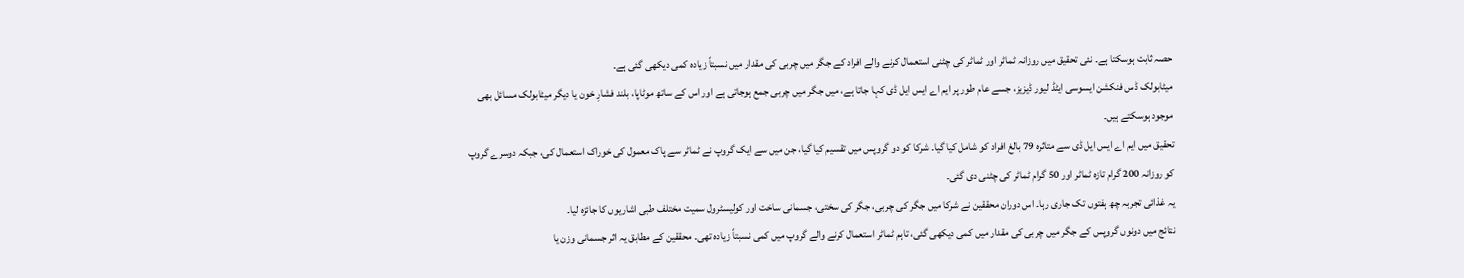حصہ ثابت ہوسکتا ہے۔ نئی تحقیق میں روزانہ ٹماٹر اور ٹماٹر کی چٹنی استعمال کرنے والے افراد کے جگر میں چربی کی مقدار میں نسبتاً زیادہ کمی دیکھی گئی ہے۔
میٹابولک ڈس فنکشن ایسوسی ایٹڈ لیور ڈیزیز، جسے عام طور پر ایم اے ایس ایل ڈی کہا جاتا ہے، میں جگر میں چربی جمع ہوجاتی ہے اور اس کے ساتھ موٹاپا، بلند فشارِ خون یا دیگر میٹابولک مسائل بھی موجود ہوسکتے ہیں۔
تحقیق میں ایم اے ایس ایل ڈی سے متاثرہ 79 بالغ افراد کو شامل کیا گیا۔ شرکا کو دو گروپس میں تقسیم کیا گیا، جن میں سے ایک گروپ نے ٹماٹر سے پاک معمول کی خوراک استعمال کی، جبکہ دوسرے گروپ کو روزانہ 200 گرام تازہ ٹماٹر اور 50 گرام ٹماٹر کی چٹنی دی گئی۔
یہ غذائی تجربہ چھ ہفتوں تک جاری رہا۔ اس دوران محققین نے شرکا میں جگر کی چربی، جگر کی سختی، جسمانی ساخت اور کولیسٹرول سمیت مختلف طبی اشاریوں کا جائزہ لیا۔
نتائج میں دونوں گروپس کے جگر میں چربی کی مقدار میں کمی دیکھی گئی، تاہم ٹماٹر استعمال کرنے والے گروپ میں کمی نسبتاً زیادہ تھی۔ محققین کے مطابق یہ اثر جسمانی وزن یا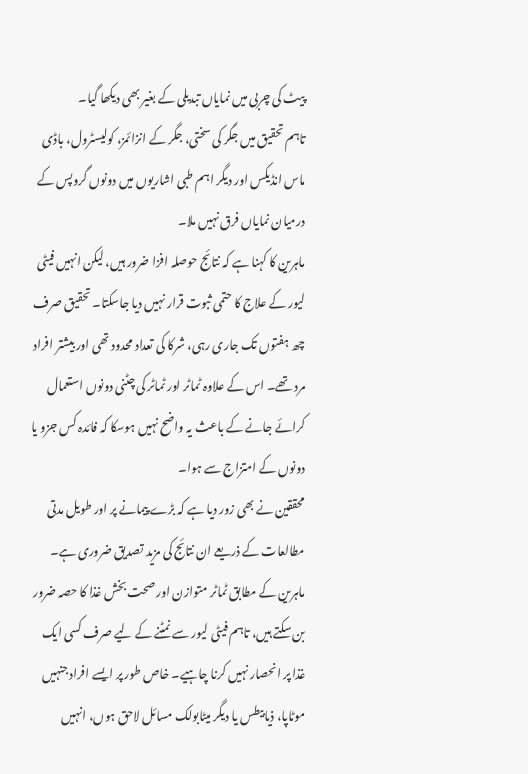پیٹ کی چربی میں نمایاں تبدیلی کے بغیر بھی دیکھا گیا۔
تاہم تحقیق میں جگر کی سختی، جگر کے انزائمز، کولیسٹرول، باڈی ماس انڈیکس اور دیگر اہم طبی اشاریوں میں دونوں گروپس کے درمیان نمایاں فرق نہیں ملا۔
ماہرین کا کہنا ہے کہ نتائج حوصلہ افزا ضرور ہیں، لیکن انہیں فیٹی لیور کے علاج کا حتمی ثبوت قرار نہیں دیا جاسکتا۔ تحقیق صرف چھ ہفتوں تک جاری رہی، شرکا کی تعداد محدود تھی اور بیشتر افراد مرد تھے۔ اس کے علاوہ ٹماٹر اور ٹماٹر کی چٹنی دونوں استعمال کرائے جانے کے باعث یہ واضح نہیں ہوسکا کہ فائدہ کس جزو یا دونوں کے امتزاج سے ہوا۔
محققین نے بھی زور دیا ہے کہ بڑے پیمانے پر اور طویل مدتی مطالعات کے ذریعے ان نتائج کی مزید تصدیق ضروری ہے۔
ماہرین کے مطابق ٹماٹر متوازن اور صحت بخش غذا کا حصہ ضرور بن سکتے ہیں، تاہم فیٹی لیور سے نمٹنے کے لیے صرف کسی ایک غذا پر انحصار نہیں کرنا چاہیے۔ خاص طور پر ایسے افراد جنہیں موٹاپا، ذیابیطس یا دیگر میٹابولک مسائل لاحق ہوں، انہیں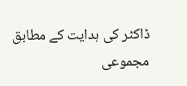ڈاکٹر کی ہدایت کے مطابق مجموعی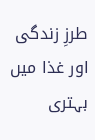طرزِ زندگی اور غذا میں بہتری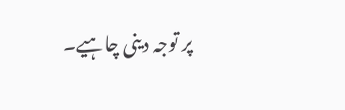پر توجہ دینی چاہیے۔